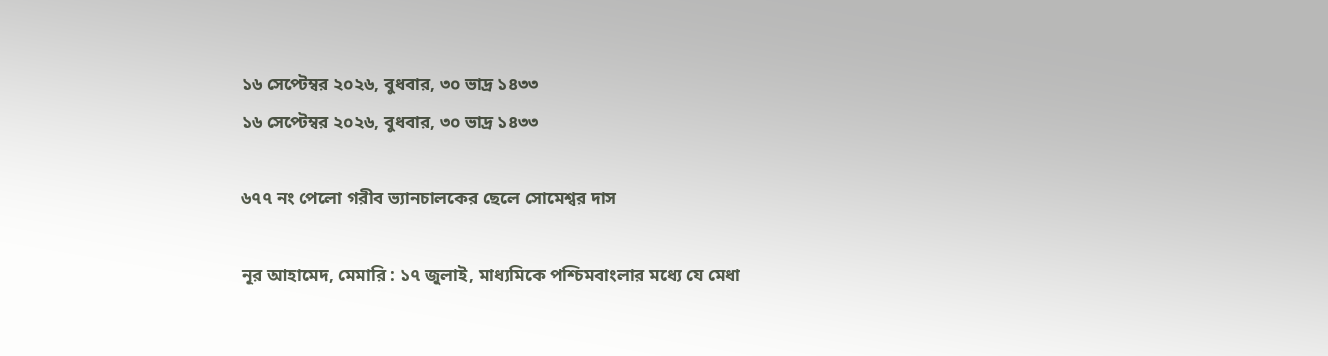১৬ সেপ্টেম্বর ২০২৬, বুধবার, ৩০ ভাদ্র ১৪৩৩
১৬ সেপ্টেম্বর ২০২৬, বুধবার, ৩০ ভাদ্র ১৪৩৩

৬৭৭ নং পেলো গরীব ভ্যানচালকের ছেলে সোমেশ্বর দাস

নূর আহামেদ, মেমারি : ১৭ জুলাই, মাধ্যমিকে পশ্চিমবাংলার মধ্যে যে মেধা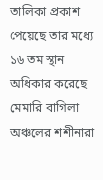তালিকা প্রকাশ পেয়েছে তার মধ্যে ১৬ তম স্থান অধিকার করেছে মেমারি বাগিলা অঞ্চলের শশীনারা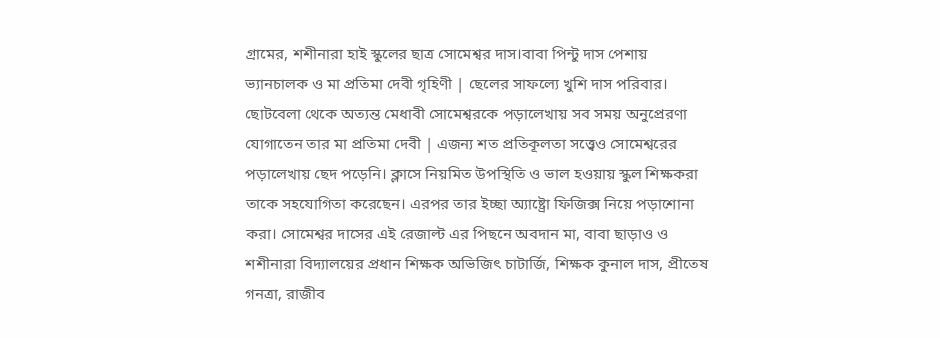গ্রামের, শশীনারা হাই স্কুলের ছাত্র সোমেশ্বর দাস।বাবা পিন্টু দাস পেশায় ভ্যানচালক ও মা প্রতিমা দেবী গৃহিণী | ছেলের সাফল্যে খুশি দাস পরিবার। ছোটবেলা থেকে অত্যন্ত মেধাবী সোমেশ্বরকে পড়ালেখায় সব সময় অনুপ্রেরণা যোগাতেন তার মা প্রতিমা দেবী | এজন্য শত প্রতিকূলতা সত্ত্বেও সোমেশ্বরের পড়ালেখায় ছেদ পড়েনি। ক্লাসে নিয়মিত উপস্থিতি ও ভাল হওয়ায় স্কুল শিক্ষকরা তাকে সহযোগিতা করেছেন। এরপর তার ইচ্ছা অ্যাষ্ট্রো ফিজিক্স নিয়ে পড়াশোনা করা। সোমেশ্বর দাসের এই রেজাল্ট এর পিছনে অবদান মা, বাবা ছাড়াও ও শশীনারা বিদ্যালয়ের প্রধান শিক্ষক অভিজিৎ চাটার্জি, শিক্ষক কুনাল দাস, প্রীতেষ গনত্রা, রাজীব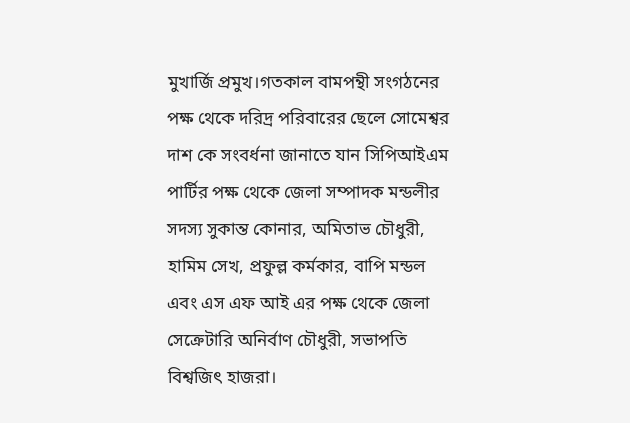মুখার্জি প্রমুখ।গতকাল বামপন্থী সংগঠনের পক্ষ থেকে দরিদ্র পরিবারের ছেলে সোমেশ্বর দাশ কে সংবর্ধনা জানাতে যান সিপিআইএম পার্টির পক্ষ থেকে জেলা সম্পাদক মন্ডলীর সদস্য সুকান্ত কোনার, অমিতাভ চৌধুরী, হামিম সেখ, প্রফুল্ল কর্মকার, বাপি মন্ডল এবং এস এফ আই এর পক্ষ থেকে জেলা সেক্রেটারি অনির্বাণ চৌধুরী, সভাপতি বিশ্বজিৎ হাজরা।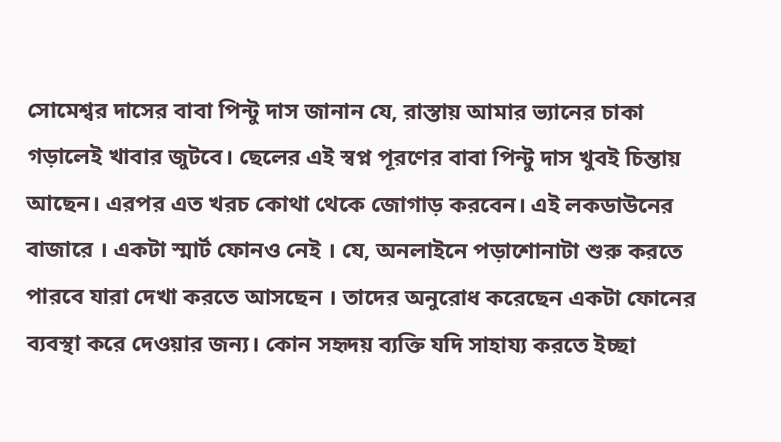সোমেশ্বর দাসের বাবা পিন্টু দাস জানান যে, রাস্তায় আমার ভ্যানের চাকা গড়ালেই খাবার জুটবে। ছেলের এই স্বপ্ন পূরণের বাবা পিন্টু দাস খুবই চিন্তায় আছেন। এরপর এত খরচ কোথা থেকে জোগাড় করবেন। এই লকডাউনের বাজারে । একটা স্মার্ট ফোনও নেই । যে, অনলাইনে পড়াশোনাটা শুরু করতে পারবে যারা দেখা করতে আসছেন । তাদের অনুরোধ করেছেন একটা ফোনের ব্যবস্থা করে দেওয়ার জন্য। কোন সহৃদয় ব্যক্তি যদি সাহায্য করতে ইচ্ছা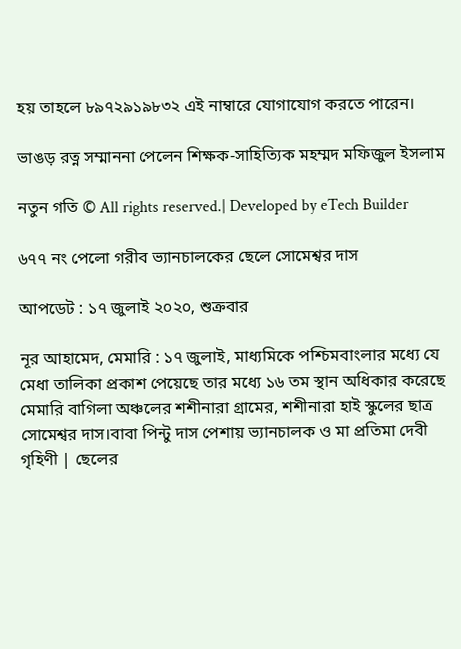হয় তাহলে ৮৯৭২৯১৯৮৩২ এই নাম্বারে যোগাযোগ করতে পারেন।

ভাঙড় রত্ন সম্মাননা পেলেন শিক্ষক-সাহিত্যিক মহম্মদ মফিজুল ইসলাম

নতুন গতি © All rights reserved.| Developed by eTech Builder

৬৭৭ নং পেলো গরীব ভ্যানচালকের ছেলে সোমেশ্বর দাস

আপডেট : ১৭ জুলাই ২০২০, শুক্রবার

নূর আহামেদ, মেমারি : ১৭ জুলাই, মাধ্যমিকে পশ্চিমবাংলার মধ্যে যে মেধা তালিকা প্রকাশ পেয়েছে তার মধ্যে ১৬ তম স্থান অধিকার করেছে মেমারি বাগিলা অঞ্চলের শশীনারা গ্রামের, শশীনারা হাই স্কুলের ছাত্র সোমেশ্বর দাস।বাবা পিন্টু দাস পেশায় ভ্যানচালক ও মা প্রতিমা দেবী গৃহিণী | ছেলের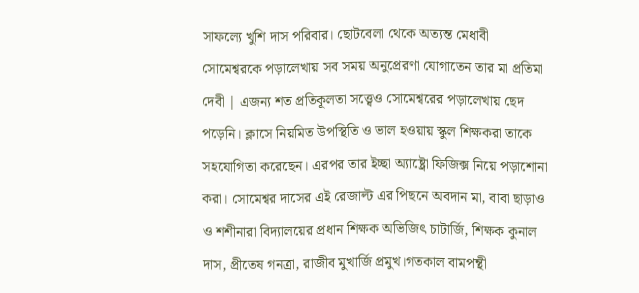সাফল্যে খুশি দাস পরিবার। ছোটবেলা থেকে অত্যন্ত মেধাবী সোমেশ্বরকে পড়ালেখায় সব সময় অনুপ্রেরণা যোগাতেন তার মা প্রতিমা দেবী | এজন্য শত প্রতিকূলতা সত্ত্বেও সোমেশ্বরের পড়ালেখায় ছেদ পড়েনি। ক্লাসে নিয়মিত উপস্থিতি ও ভাল হওয়ায় স্কুল শিক্ষকরা তাকে সহযোগিতা করেছেন। এরপর তার ইচ্ছা অ্যাষ্ট্রো ফিজিক্স নিয়ে পড়াশোনা করা। সোমেশ্বর দাসের এই রেজাল্ট এর পিছনে অবদান মা, বাবা ছাড়াও ও শশীনারা বিদ্যালয়ের প্রধান শিক্ষক অভিজিৎ চাটার্জি, শিক্ষক কুনাল দাস, প্রীতেষ গনত্রা, রাজীব মুখার্জি প্রমুখ।গতকাল বামপন্থী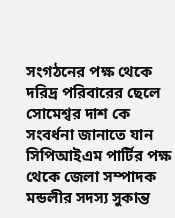সংগঠনের পক্ষ থেকে দরিদ্র পরিবারের ছেলে সোমেশ্বর দাশ কে সংবর্ধনা জানাতে যান সিপিআইএম পার্টির পক্ষ থেকে জেলা সম্পাদক মন্ডলীর সদস্য সুকান্ত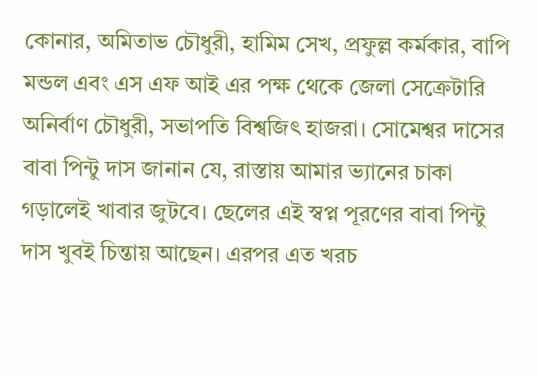কোনার, অমিতাভ চৌধুরী, হামিম সেখ, প্রফুল্ল কর্মকার, বাপি মন্ডল এবং এস এফ আই এর পক্ষ থেকে জেলা সেক্রেটারি অনির্বাণ চৌধুরী, সভাপতি বিশ্বজিৎ হাজরা। সোমেশ্বর দাসের বাবা পিন্টু দাস জানান যে, রাস্তায় আমার ভ্যানের চাকা গড়ালেই খাবার জুটবে। ছেলের এই স্বপ্ন পূরণের বাবা পিন্টু দাস খুবই চিন্তায় আছেন। এরপর এত খরচ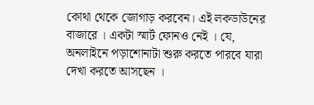কোথা থেকে জোগাড় করবেন। এই লকডাউনের বাজারে । একটা স্মার্ট ফোনও নেই । যে, অনলাইনে পড়াশোনাটা শুরু করতে পারবে যারা দেখা করতে আসছেন ।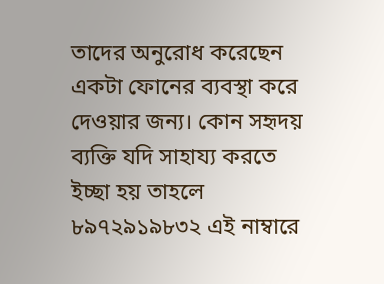তাদের অনুরোধ করেছেন একটা ফোনের ব্যবস্থা করে দেওয়ার জন্য। কোন সহৃদয় ব্যক্তি যদি সাহায্য করতে ইচ্ছা হয় তাহলে ৮৯৭২৯১৯৮৩২ এই নাম্বারে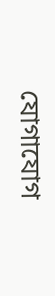যোগাযোগ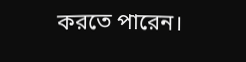করতে পারেন।